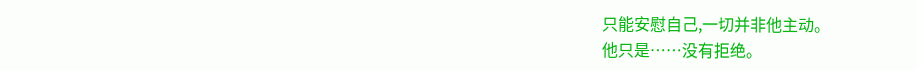只能安慰自己,一切并非他主动。
他只是……没有拒绝。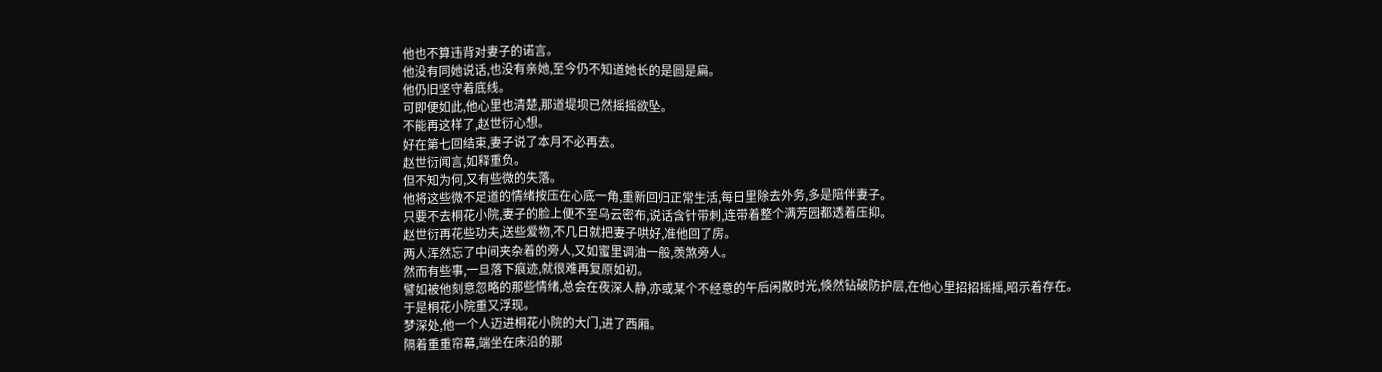他也不算违背对妻子的诺言。
他没有同她说话,也没有亲她,至今仍不知道她长的是圆是扁。
他仍旧坚守着底线。
可即便如此,他心里也清楚,那道堤坝已然摇摇欲坠。
不能再这样了,赵世衍心想。
好在第七回结束,妻子说了本月不必再去。
赵世衍闻言,如释重负。
但不知为何,又有些微的失落。
他将这些微不足道的情绪按压在心底一角,重新回归正常生活,每日里除去外务,多是陪伴妻子。
只要不去桐花小院,妻子的脸上便不至乌云密布,说话含针带刺,连带着整个满芳园都透着压抑。
赵世衍再花些功夫,送些爱物,不几日就把妻子哄好,准他回了房。
两人浑然忘了中间夹杂着的旁人,又如蜜里调油一般,羡煞旁人。
然而有些事,一旦落下痕迹,就很难再复原如初。
譬如被他刻意忽略的那些情绪,总会在夜深人静,亦或某个不经意的午后闲散时光,倏然钻破防护层,在他心里招招摇摇,昭示着存在。
于是桐花小院重又浮现。
梦深处,他一个人迈进桐花小院的大门,进了西厢。
隔着重重帘幕,端坐在床沿的那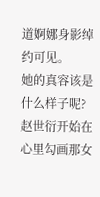道婀娜身影绰约可见。
她的真容该是什么样子呢?
赵世衍开始在心里勾画那女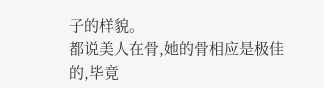子的样貌。
都说美人在骨,她的骨相应是极佳的,毕竟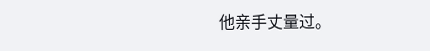他亲手丈量过。